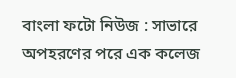বাংলা ফটো নিউজ : সাভারে অপহরণের পরে এক কলেজ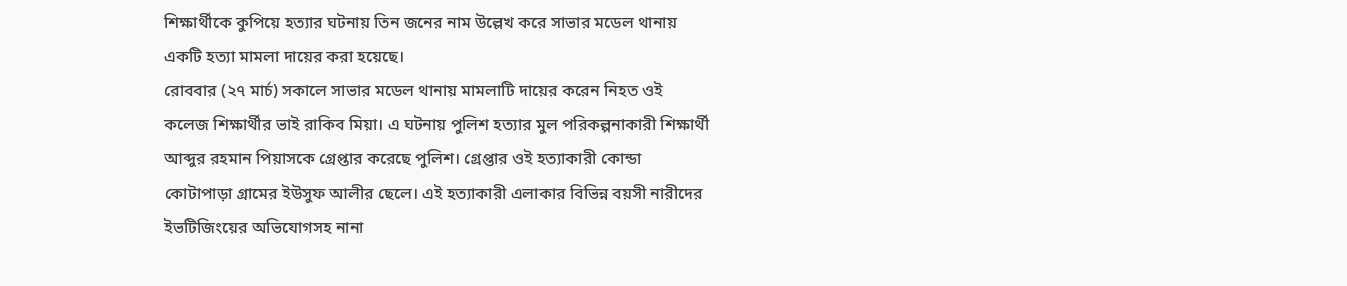শিক্ষার্থীকে কুপিয়ে হত্যার ঘটনায় তিন জনের নাম উল্লেখ করে সাভার মডেল থানায় একটি হত্যা মামলা দায়ের করা হয়েছে।
রোববার (২৭ মার্চ) সকালে সাভার মডেল থানায় মামলাটি দায়ের করেন নিহত ওই কলেজ শিক্ষার্থীর ভাই রাকিব মিয়া। এ ঘটনায় পুলিশ হত্যার মুল পরিকল্পনাকারী শিক্ষার্থী আব্দুর রহমান পিয়াসকে গ্রেপ্তার করেছে পুলিশ। গ্রেপ্তার ওই হত্যাকারী কোন্ডা কোটাপাড়া গ্রামের ইউসুফ আলীর ছেলে। এই হত্যাকারী এলাকার বিভিন্ন বয়সী নারীদের ইভটিজিংয়ের অভিযোগসহ নানা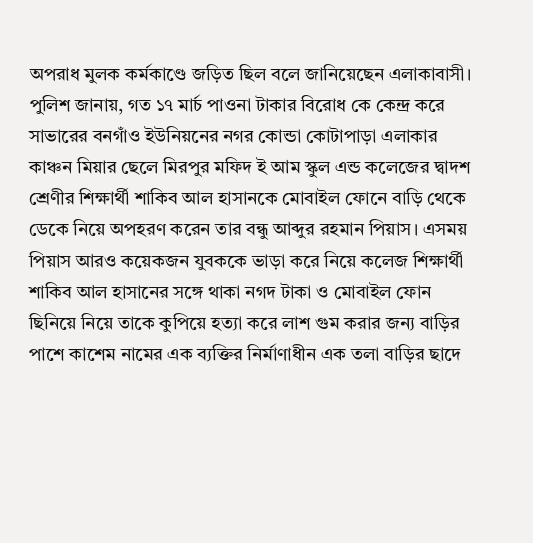অপরাধ মুলক কর্মকাণ্ডে জড়িত ছিল বলে জানিয়েছেন এলাকাবাসী।
পুলিশ জানায়, গত ১৭ মার্চ পাওনা টাকার বিরোধ কে কেন্দ্র করে সাভারের বনগাঁও ইউনিয়নের নগর কোন্ডা কোটাপাড়া এলাকার কাঞ্চন মিয়ার ছেলে মিরপুর মফিদ ই আম স্কুল এন্ড কলেজের দ্বাদশ শ্রেণীর শিক্ষার্থী শাকিব আল হাসানকে মোবাইল ফোনে বাড়ি থেকে ডেকে নিয়ে অপহরণ করেন তার বন্ধু আব্দুর রহমান পিয়াস। এসময় পিয়াস আরও কয়েকজন যুবককে ভাড়া করে নিয়ে কলেজ শিক্ষার্থী শাকিব আল হাসানের সঙ্গে থাকা নগদ টাকা ও মোবাইল ফোন ছিনিয়ে নিয়ে তাকে কুপিয়ে হত্যা করে লাশ গুম করার জন্য বাড়ির পাশে কাশেম নামের এক ব্যক্তির নির্মাণাধীন এক তলা বাড়ির ছাদে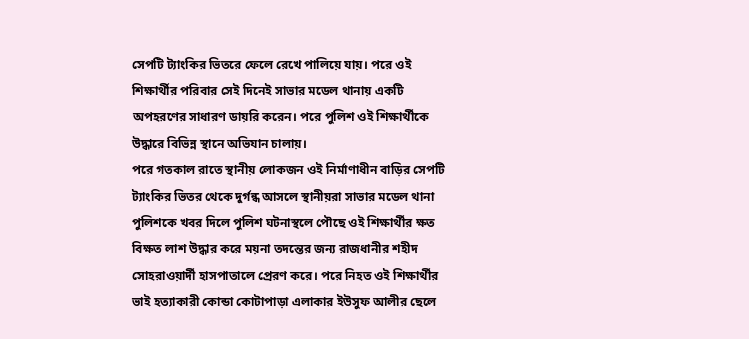সেপটি ট্যাংকির ভিতরে ফেলে রেখে পালিয়ে যায়। পরে ওই শিক্ষার্থীর পরিবার সেই দিনেই সাভার মডেল থানায় একটি অপহরণের সাধারণ ডায়রি করেন। পরে পুলিশ ওই শিক্ষার্থীকে উদ্ধারে বিভিন্ন স্থানে অভিযান চালায়।
পরে গতকাল রাতে স্থানীয় লোকজন ওই নির্মাণাধীন বাড়ির সেপটি ট্যাংকির ভিতর থেকে দুর্গন্ধ আসলে স্থানীয়রা সাভার মডেল থানা পুলিশকে খবর দিলে পুলিশ ঘটনাস্থলে পৌছে ওই শিক্ষার্থীর ক্ষত বিক্ষত লাশ উদ্ধার করে ময়না তদন্তের জন্য রাজধানীর শহীদ সোহরাওয়ার্দী হাসপাতালে প্রেরণ করে। পরে নিহত ওই শিক্ষার্থীর ভাই হত্যাকারী কোন্ডা কোটাপাড়া এলাকার ইউসুফ আলীর ছেলে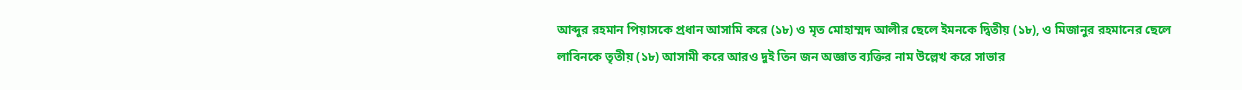আব্দুর রহমান পিয়াসকে প্রধান আসামি করে (১৮) ও মৃত মোহাম্মদ আলীর ছেলে ইমনকে দ্বিতীয় (১৮), ও মিজানুর রহমানের ছেলে লাবিনকে তৃতীয় (১৮) আসামী করে আরও দুই তিন জন অজ্ঞাত ব্যক্তির নাম উল্লেখ করে সাভার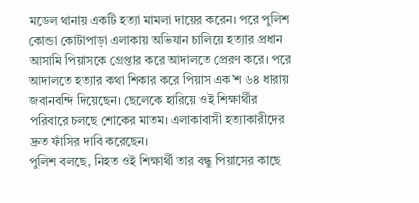মডেল থানায় একটি হত্যা মামলা দায়ের করেন। পরে পুলিশ কোন্ডা কোটাপাড়া এলাকায় অভিযান চালিয়ে হত্যার প্রধান আসামি পিয়াসকে গ্রেপ্তার করে আদালতে প্রেরণ করে। পরে আদালতে হত্যার কথা শিকার করে পিয়াস এক’শ ৬৪ ধারায় জবানবন্দি দিয়েছেন। ছেলেকে হারিয়ে ওই শিক্ষার্থীর পরিবারে চলছে শোকের মাতম। এলাকাবাসী হত্যাকারীদের দ্রুত ফাঁসির দাবি করেছেন।
পুলিশ বলছে, নিহত ওই শিক্ষার্থী তার বন্ধু পিয়াসের কাছে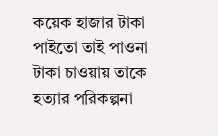কয়েক হাজার টাকা পাইতো তাই পাওনা টাকা চাওয়ায় তাকে হত্যার পরিকল্পনা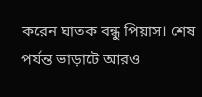করেন ঘাতক বন্ধু পিয়াস। শেষ পর্যন্ত ভাড়াটে আরও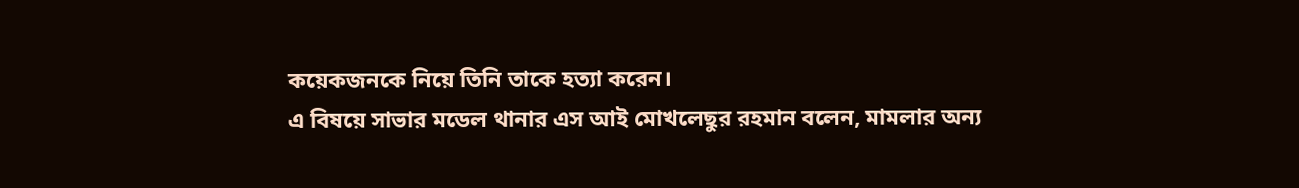কয়েকজনকে নিয়ে তিনি তাকে হত্যা করেন।
এ বিষয়ে সাভার মডেল থানার এস আই মোখলেছুর রহমান বলেন, মামলার অন্য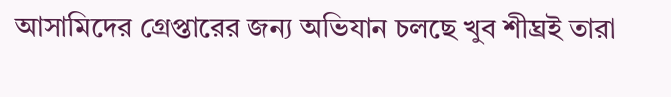আসামিদের গ্রেপ্তারের জন্য অভিযান চলছে খুব শীঘ্রই তারা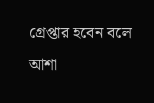গ্রেপ্তার হবেন বলে আশা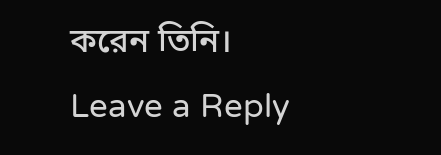করেন তিনি।
Leave a Reply